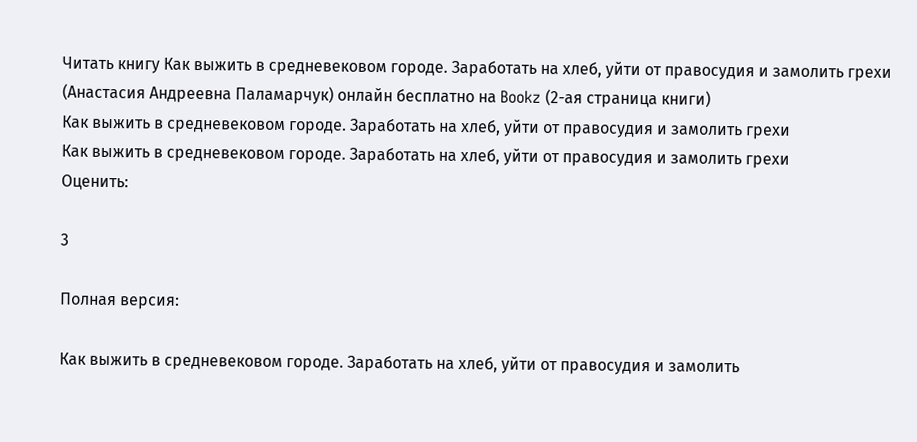Читать книгу Как выжить в средневековом городе. Заработать на хлеб, уйти от правосудия и замолить грехи (Анастасия Андреевна Паламарчук) онлайн бесплатно на Bookz (2-ая страница книги)
Как выжить в средневековом городе. Заработать на хлеб, уйти от правосудия и замолить грехи
Как выжить в средневековом городе. Заработать на хлеб, уйти от правосудия и замолить грехи
Оценить:

3

Полная версия:

Как выжить в средневековом городе. Заработать на хлеб, уйти от правосудия и замолить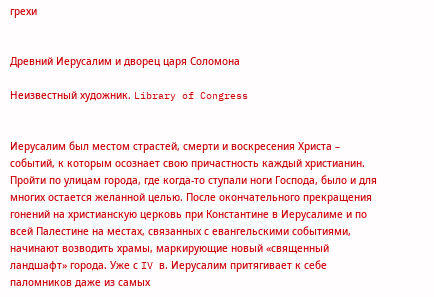грехи


Древний Иерусалим и дворец царя Соломона

Неизвестный художник. Library of Congress


Иерусалим был местом страстей, смерти и воскресения Христа – событий, к которым осознает свою причастность каждый христианин. Пройти по улицам города, где когда-то ступали ноги Господа, было и для многих остается желанной целью. После окончательного прекращения гонений на христианскую церковь при Константине в Иерусалиме и по всей Палестине на местах, связанных с евангельскими событиями, начинают возводить храмы, маркирующие новый «священный ландшафт» города. Уже с IV в. Иерусалим притягивает к себе паломников даже из самых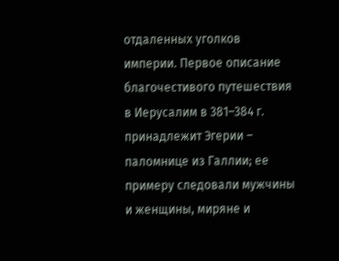отдаленных уголков империи. Первое описание благочестивого путешествия в Иерусалим в 381–384 г. принадлежит Эгерии – паломнице из Галлии; ее примеру следовали мужчины и женщины, миряне и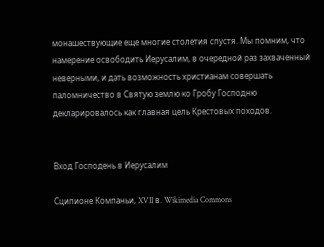монашествующие еще многие столетия спустя. Мы помним, что намерение освободить Иерусалим, в очередной раз захваченный неверными, и дать возможность христианам совершать паломничество в Святую землю ко Гробу Господню декларировалось как главная цель Крестовых походов.


Вход Господень в Иерусалим

Сципионе Компаньи, XVII в. Wikimedia Commons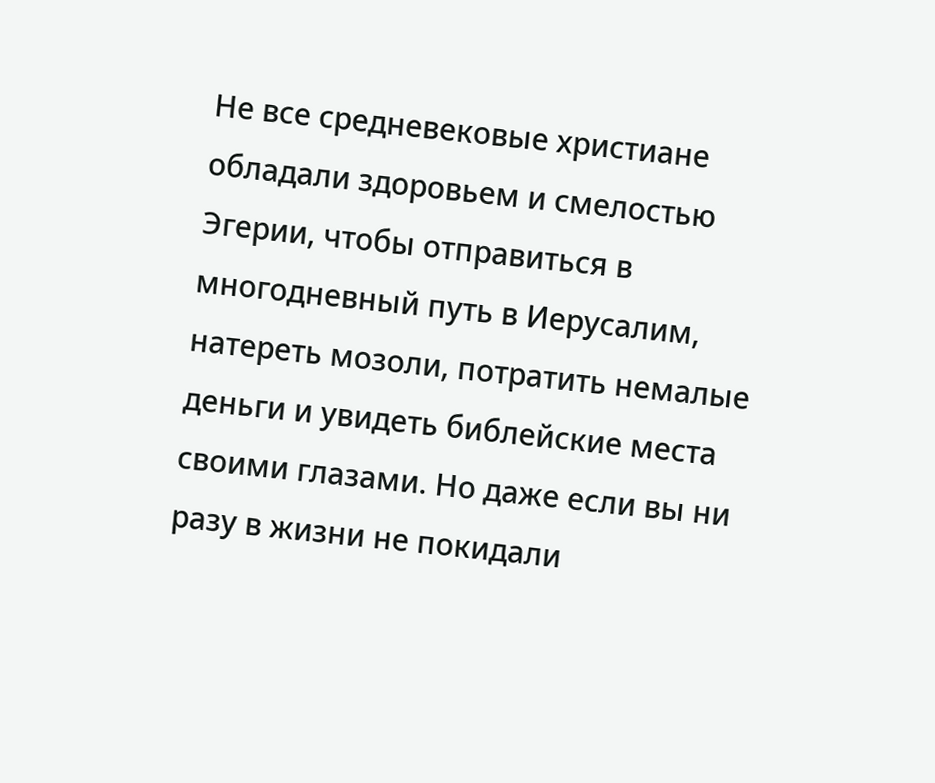Не все средневековые христиане обладали здоровьем и смелостью Эгерии, чтобы отправиться в многодневный путь в Иерусалим, натереть мозоли, потратить немалые деньги и увидеть библейские места своими глазами. Но даже если вы ни разу в жизни не покидали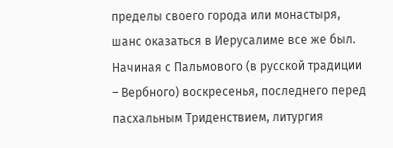пределы своего города или монастыря, шанс оказаться в Иерусалиме все же был. Начиная с Пальмового (в русской традиции – Вербного) воскресенья, последнего перед пасхальным Триденствием, литургия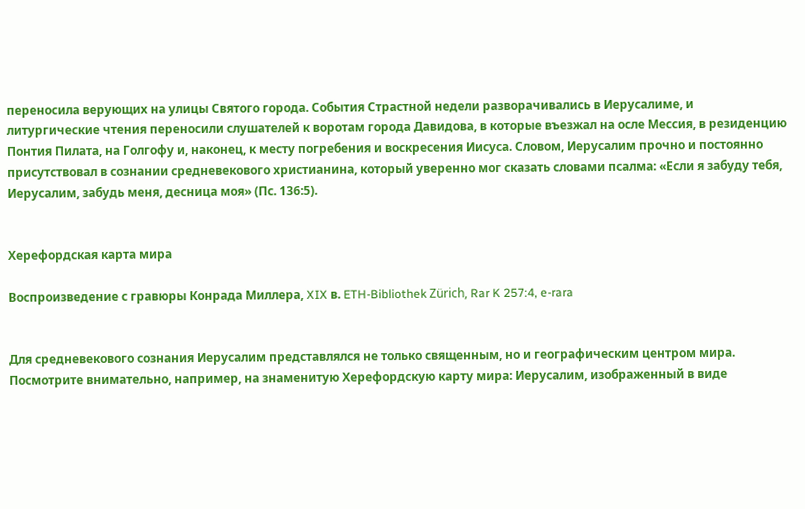переносила верующих на улицы Святого города. События Страстной недели разворачивались в Иерусалиме, и литургические чтения переносили слушателей к воротам города Давидова, в которые въезжал на осле Мессия, в резиденцию Понтия Пилата, на Голгофу и, наконец, к месту погребения и воскресения Иисуса. Словом, Иерусалим прочно и постоянно присутствовал в сознании средневекового христианина, который уверенно мог сказать словами псалма: «Если я забуду тебя, Иерусалим, забудь меня, десница моя» (Пс. 136:5).


Херефордская карта мира

Воспроизведение с гравюры Конрада Миллера, XIX в. ETH-Bibliothek Zürich, Rar K 257:4, e-rara


Для средневекового сознания Иерусалим представлялся не только священным, но и географическим центром мира. Посмотрите внимательно, например, на знаменитую Херефордскую карту мира: Иерусалим, изображенный в виде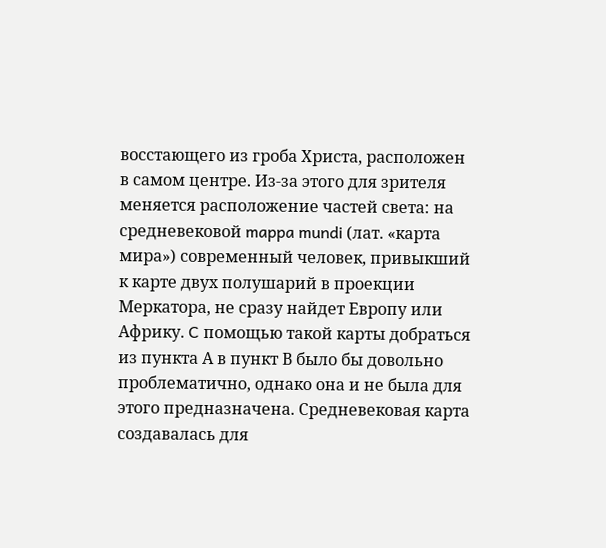восстающего из гроба Христа, расположен в самом центре. Из-за этого для зрителя меняется расположение частей света: на средневековой mappa mundi (лат. «карта мира») современный человек, привыкший к карте двух полушарий в проекции Меркатора, не сразу найдет Европу или Африку. C помощью такой карты добраться из пункта А в пункт В было бы довольно проблематично, однако она и не была для этого предназначена. Средневековая карта создавалась для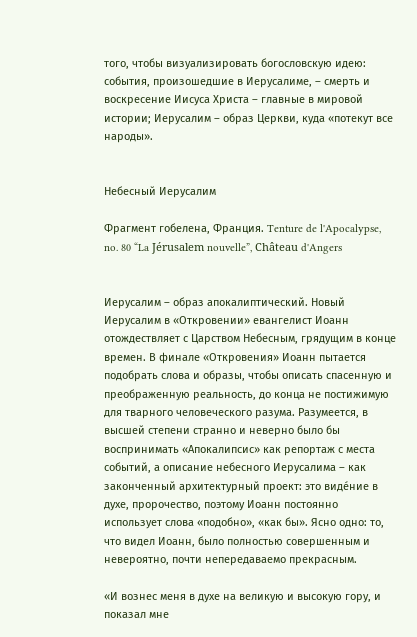того, чтобы визуализировать богословскую идею: события, произошедшие в Иерусалиме, – смерть и воскресение Иисуса Христа – главные в мировой истории; Иерусалим – образ Церкви, куда «потекут все народы».


Небесный Иерусалим

Фрагмент гобелена, Франция. Tenture de l'Apocalypse, no. 80 “La Jérusalem nouvelle”, Château d'Angers


Иерусалим – образ апокалиптический. Новый Иерусалим в «Откровении» евангелист Иоанн отождествляет с Царством Небесным, грядущим в конце времен. В финале «Откровения» Иоанн пытается подобрать слова и образы, чтобы описать спасенную и преображенную реальность, до конца не постижимую для тварного человеческого разума. Разумеется, в высшей степени странно и неверно было бы воспринимать «Апокалипсис» как репортаж с места событий, а описание небесного Иерусалима – как законченный архитектурный проект: это виде́ние в духе, пророчество, поэтому Иоанн постоянно использует слова «подобно», «как бы». Ясно одно: то, что видел Иоанн, было полностью совершенным и невероятно, почти непередаваемо прекрасным.

«И вознес меня в духе на великую и высокую гору, и показал мне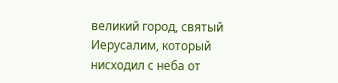великий город, святый Иерусалим, который нисходил с неба от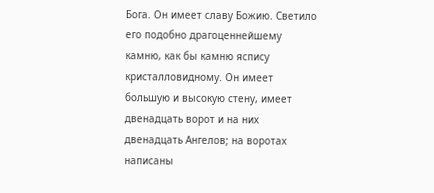Бога. Он имеет славу Божию. Светило его подобно драгоценнейшему камню, как бы камню яспису кристалловидному. Он имеет большую и высокую стену, имеет двенадцать ворот и на них двенадцать Ангелов; на воротах написаны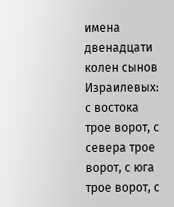имена двенадцати колен сынов Израилевых: с востока трое ворот, с севера трое ворот, с юга трое ворот, с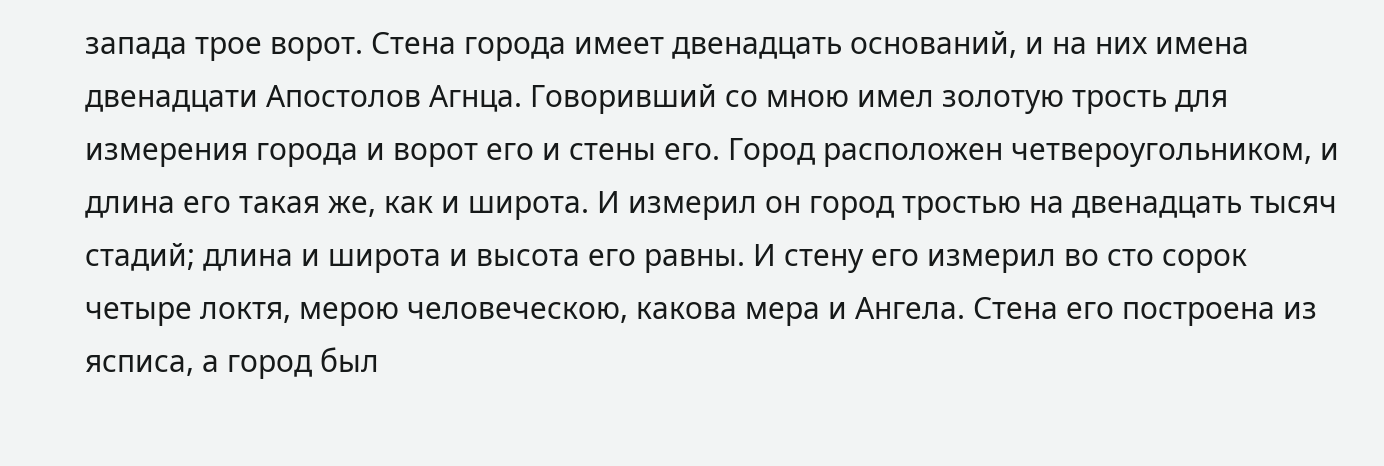запада трое ворот. Стена города имеет двенадцать оснований, и на них имена двенадцати Апостолов Агнца. Говоривший со мною имел золотую трость для измерения города и ворот его и стены его. Город расположен четвероугольником, и длина его такая же, как и широта. И измерил он город тростью на двенадцать тысяч стадий; длина и широта и высота его равны. И стену его измерил во сто сорок четыре локтя, мерою человеческою, какова мера и Ангела. Стена его построена из ясписа, а город был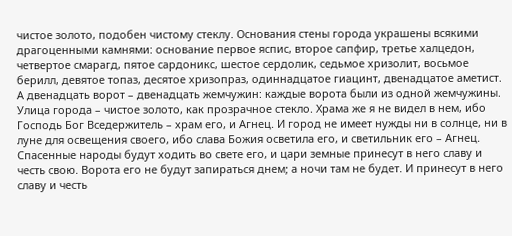чистое золото, подобен чистому стеклу. Основания стены города украшены всякими драгоценными камнями: основание первое яспис, второе сапфир, третье халцедон, четвертое смарагд, пятое сардоникс, шестое сердолик, седьмое хризолит, восьмое берилл, девятое топаз, десятое хризопраз, одиннадцатое гиацинт, двенадцатое аметист. А двенадцать ворот – двенадцать жемчужин: каждые ворота были из одной жемчужины. Улица города – чистое золото, как прозрачное стекло. Храма же я не видел в нем, ибо Господь Бог Вседержитель – храм его, и Агнец. И город не имеет нужды ни в солнце, ни в луне для освещения своего, ибо слава Божия осветила его, и светильник его – Агнец. Спасенные народы будут ходить во свете его, и цари земные принесут в него славу и честь свою. Ворота его не будут запираться днем; а ночи там не будет. И принесут в него славу и честь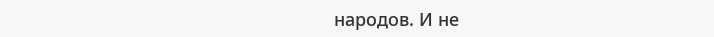народов. И не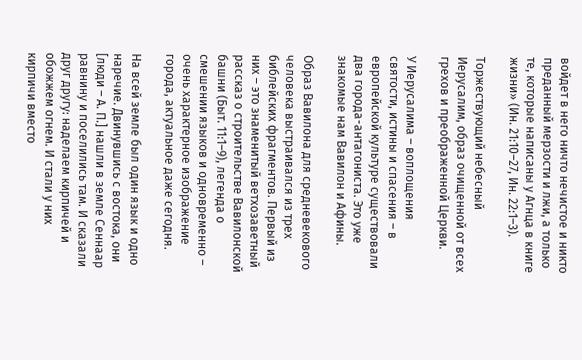войдет в него ничто нечистое и никто преданный мерзости и лжи, а только те, которые написаны у Агнца в книге жизни» (Ин. 21:10–27, Ин. 22:1–3).

Торжествующий небесный Иерусалим, образ очищенной от всех грехов и преображенной Церкви.

У Иерусалима – воплощения святости, истины и спасения – в европейской культуре существовали два города-антагониста. Это уже знакомые нам Вавилон и Афины.

Образ Вавилона для средневекового человека выстраивался из трех библейских фрагментов. Первый из них – это знаменитый ветхозаветный рассказ о строительстве Вавилонской башни (Быт. 11:1–9), легенда о смешении языков и одновременно – очень характерное изображение города, актуальное даже сегодня.

На всей земле был один язык и одно наречие. Двинувшись с востока, они [люди – А. П.] нашли в земле Сеннаар равнину и поселились там. И сказали друг другу: наделаем кирпичей и обожжем огнем. И стали у них кирпичи вместо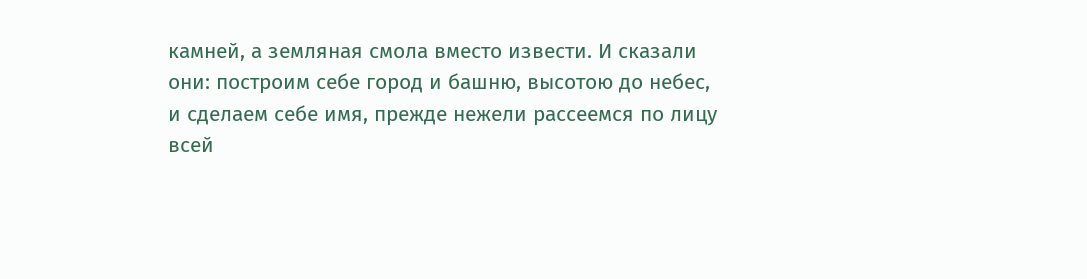камней, а земляная смола вместо извести. И сказали они: построим себе город и башню, высотою до небес, и сделаем себе имя, прежде нежели рассеемся по лицу всей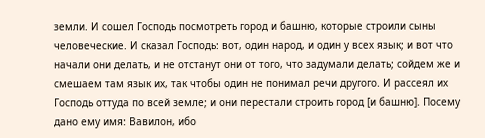земли. И сошел Господь посмотреть город и башню, которые строили сыны человеческие. И сказал Господь: вот, один народ, и один у всех язык; и вот что начали они делать, и не отстанут они от того, что задумали делать; сойдем же и смешаем там язык их, так чтобы один не понимал речи другого. И рассеял их Господь оттуда по всей земле; и они перестали строить город [и башню]. Посему дано ему имя: Вавилон, ибо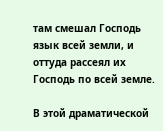там смешал Господь язык всей земли, и оттуда рассеял их Господь по всей земле.

В этой драматической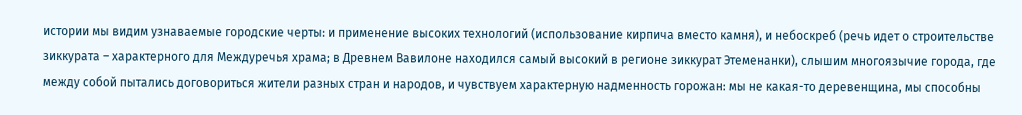истории мы видим узнаваемые городские черты: и применение высоких технологий (использование кирпича вместо камня), и небоскреб (речь идет о строительстве зиккурата – характерного для Междуречья храма; в Древнем Вавилоне находился самый высокий в регионе зиккурат Этеменанки), слышим многоязычие города, где между собой пытались договориться жители разных стран и народов, и чувствуем характерную надменность горожан: мы не какая-то деревенщина, мы способны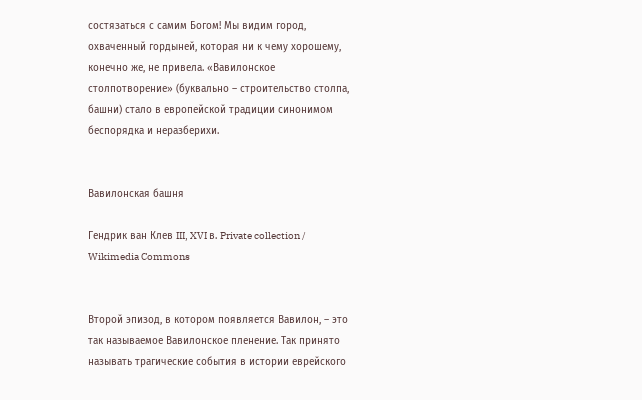состязаться с самим Богом! Мы видим город, охваченный гордыней, которая ни к чему хорошему, конечно же, не привела. «Вавилонское столпотворение» (буквально – строительство столпа, башни) стало в европейской традиции синонимом беспорядка и неразберихи.


Вавилонская башня

Гендрик ван Клев III, XVI в. Private collection / Wikimedia Commons


Второй эпизод, в котором появляется Вавилон, – это так называемое Вавилонское пленение. Так принято называть трагические события в истории еврейского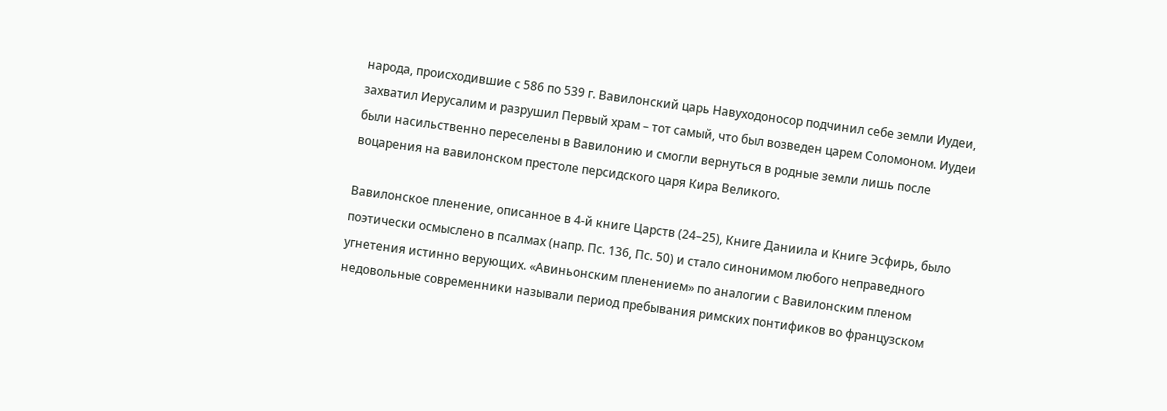народа, происходившие с 586 по 539 г. Вавилонский царь Навуходоносор подчинил себе земли Иудеи, захватил Иерусалим и разрушил Первый храм – тот самый, что был возведен царем Соломоном. Иудеи были насильственно переселены в Вавилонию и смогли вернуться в родные земли лишь после воцарения на вавилонском престоле персидского царя Кира Великого.

Вавилонское пленение, описанное в 4-й книге Царств (24–25), Книге Даниила и Книге Эсфирь, было поэтически осмыслено в псалмах (напр. Пс. 136, Пс. 50) и стало синонимом любого неправедного угнетения истинно верующих. «Авиньонским пленением» по аналогии с Вавилонским пленом недовольные современники называли период пребывания римских понтификов во французском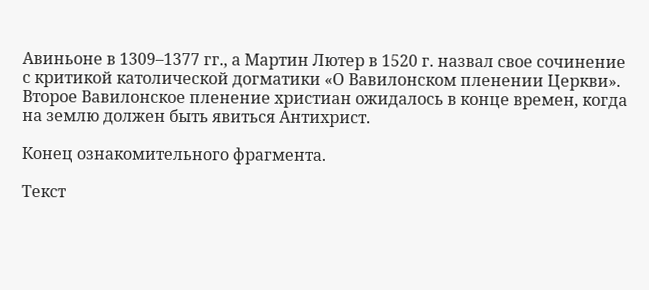Авиньоне в 1309–1377 гг., а Мартин Лютер в 1520 г. назвал свое сочинение с критикой католической догматики «О Вавилонском пленении Церкви». Второе Вавилонское пленение христиан ожидалось в конце времен, когда на землю должен быть явиться Антихрист.

Конец ознакомительного фрагмента.

Текст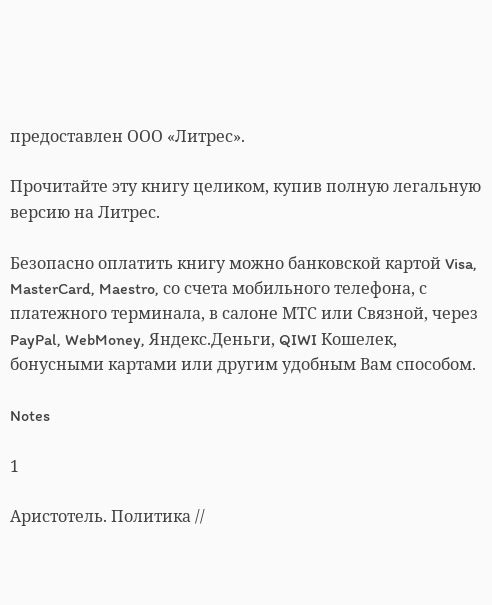предоставлен ООО «Литрес».

Прочитайте эту книгу целиком, купив полную легальную версию на Литрес.

Безопасно оплатить книгу можно банковской картой Visa, MasterCard, Maestro, со счета мобильного телефона, с платежного терминала, в салоне МТС или Связной, через PayPal, WebMoney, Яндекс.Деньги, QIWI Кошелек, бонусными картами или другим удобным Вам способом.

Notes

1

Аристотель. Политика //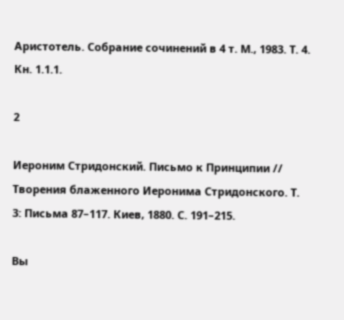Аристотель. Собрание сочинений в 4 т. М., 1983. Т. 4. Кн. 1.1.1.

2

Иероним Стридонский. Письмо к Принципии // Творения блаженного Иеронима Стридонского. Т. 3: Письма 87–117. Киев, 1880. С. 191–215.

Вы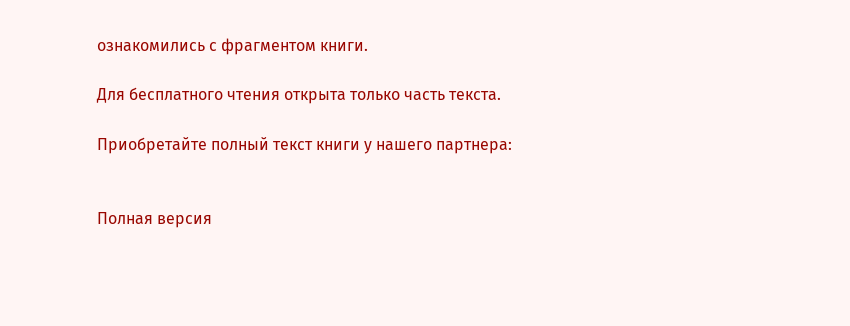ознакомились с фрагментом книги.

Для бесплатного чтения открыта только часть текста.

Приобретайте полный текст книги у нашего партнера:


Полная версия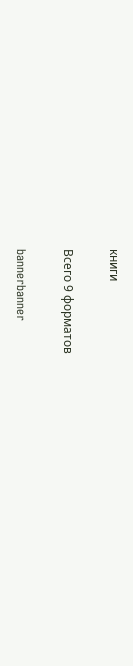книги

Всего 9 форматов

bannerbanner